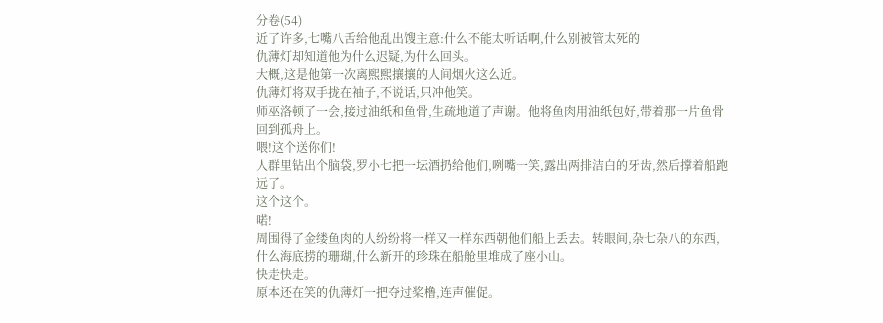分卷(54)
近了许多,七嘴八舌给他乱出馊主意:什么不能太听话啊,什么别被管太死的
仇薄灯却知道他为什么迟疑,为什么回头。
大概,这是他第一次离熙熙攘攘的人间烟火这么近。
仇薄灯将双手拢在袖子,不说话,只冲他笑。
师巫洛顿了一会,接过油纸和鱼骨,生疏地道了声谢。他将鱼肉用油纸包好,带着那一片鱼骨回到孤舟上。
喂!这个送你们!
人群里钻出个脑袋,罗小七把一坛酒扔给他们,咧嘴一笑,露出两排洁白的牙齿,然后撑着船跑远了。
这个这个。
喏!
周围得了金缕鱼肉的人纷纷将一样又一样东西朝他们船上丢去。转眼间,杂七杂八的东西,什么海底捞的珊瑚,什么新开的珍珠在船舱里堆成了座小山。
快走快走。
原本还在笑的仇薄灯一把夺过桨橹,连声催促。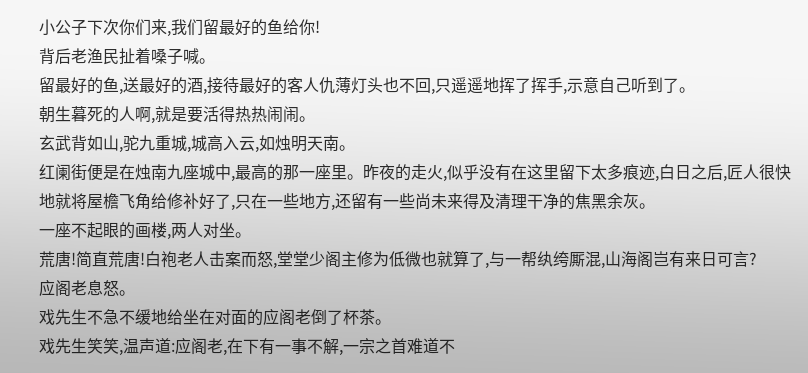小公子下次你们来,我们留最好的鱼给你!
背后老渔民扯着嗓子喊。
留最好的鱼,送最好的酒,接待最好的客人仇薄灯头也不回,只遥遥地挥了挥手,示意自己听到了。
朝生暮死的人啊,就是要活得热热闹闹。
玄武背如山,驼九重城,城高入云,如烛明天南。
红阑街便是在烛南九座城中,最高的那一座里。昨夜的走火,似乎没有在这里留下太多痕迹,白日之后,匠人很快地就将屋檐飞角给修补好了,只在一些地方,还留有一些尚未来得及清理干净的焦黑余灰。
一座不起眼的画楼,两人对坐。
荒唐!简直荒唐!白袍老人击案而怒,堂堂少阁主修为低微也就算了,与一帮纨绔厮混,山海阁岂有来日可言?
应阁老息怒。
戏先生不急不缓地给坐在对面的应阁老倒了杯茶。
戏先生笑笑,温声道:应阁老,在下有一事不解,一宗之首难道不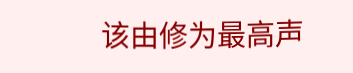该由修为最高声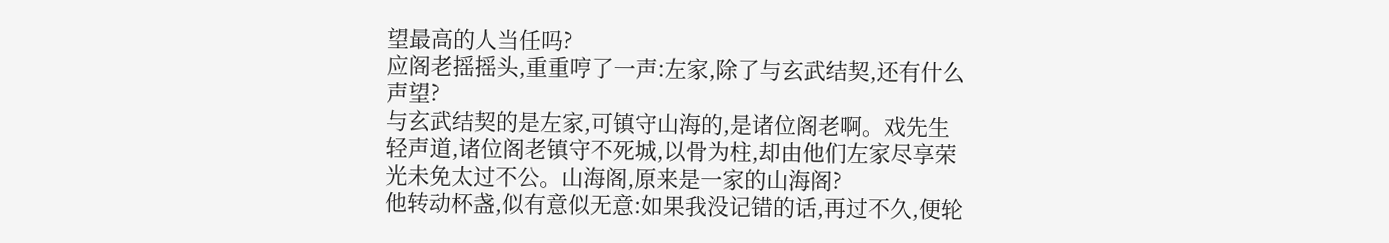望最高的人当任吗?
应阁老摇摇头,重重哼了一声:左家,除了与玄武结契,还有什么声望?
与玄武结契的是左家,可镇守山海的,是诸位阁老啊。戏先生轻声道,诸位阁老镇守不死城,以骨为柱,却由他们左家尽享荣光未免太过不公。山海阁,原来是一家的山海阁?
他转动杯盏,似有意似无意:如果我没记错的话,再过不久,便轮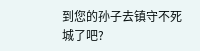到您的孙子去镇守不死城了吧?